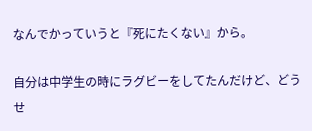なんでかっていうと『死にたくない』から。

自分は中学生の時にラグビーをしてたんだけど、どうせ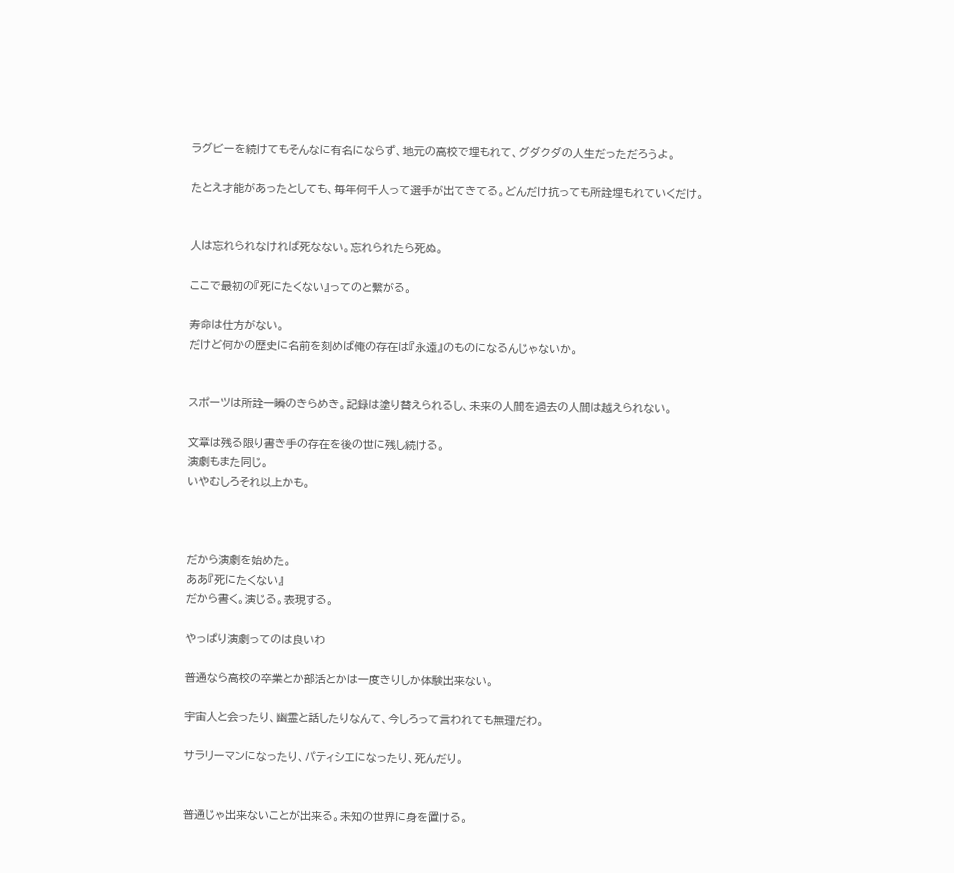ラグビーを続けてもそんなに有名にならず、地元の高校で埋もれて、グダクダの人生だっただろうよ。

たとえ才能があったとしても、毎年何千人って選手が出てきてる。どんだけ抗っても所詮埋もれていくだけ。


人は忘れられなければ死なない。忘れられたら死ぬ。

ここで最初の『死にたくない』ってのと繋がる。

寿命は仕方がない。
だけど何かの歴史に名前を刻めば俺の存在は『永遠』のものになるんじゃないか。


スポーツは所詮一瞬のきらめき。記録は塗り替えられるし、未来の人間を過去の人間は越えられない。

文章は残る限り書き手の存在を後の世に残し続ける。
演劇もまた同じ。
いやむしろそれ以上かも。



だから演劇を始めた。
ああ『死にたくない』
だから書く。演じる。表現する。

やっぱり演劇ってのは良いわ

普通なら高校の卒業とか部活とかは一度きりしか体験出来ない。

宇宙人と会ったり、幽霊と話したりなんて、今しろって言われても無理だわ。

サラリーマンになったり、パティシエになったり、死んだり。


普通じゃ出来ないことが出来る。未知の世界に身を置ける。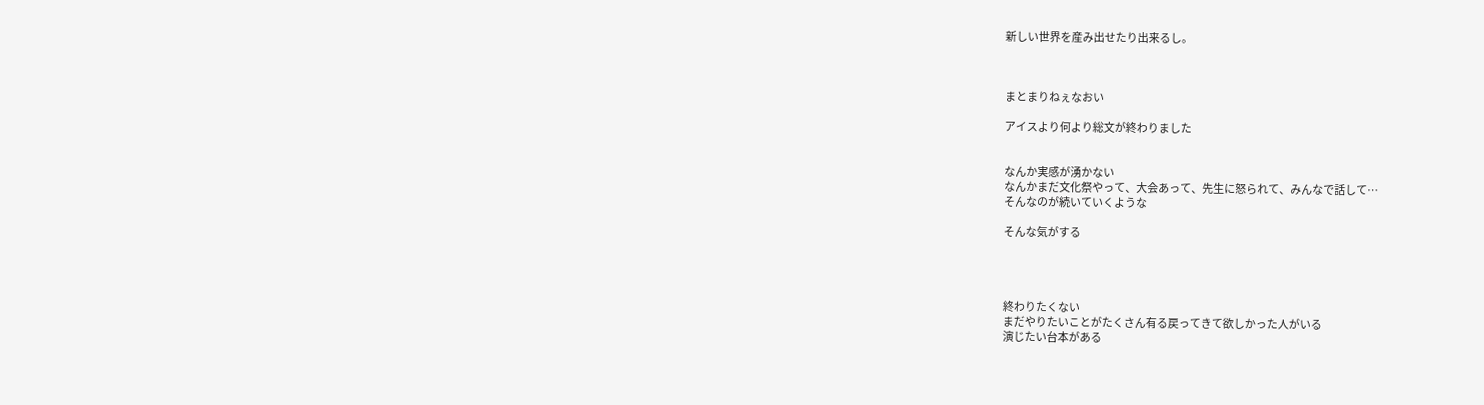新しい世界を産み出せたり出来るし。



まとまりねぇなおい

アイスより何より総文が終わりました


なんか実感が湧かない
なんかまだ文化祭やって、大会あって、先生に怒られて、みんなで話して…
そんなのが続いていくような

そんな気がする




終わりたくない
まだやりたいことがたくさん有る戻ってきて欲しかった人がいる
演じたい台本がある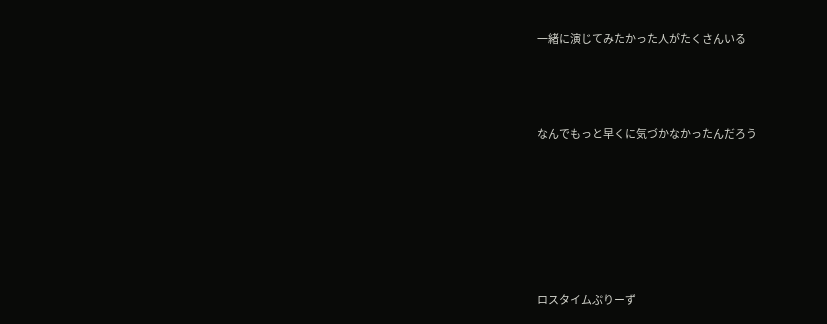一緒に演じてみたかった人がたくさんいる



なんでもっと早くに気づかなかったんだろう






ロスタイムぷりーず